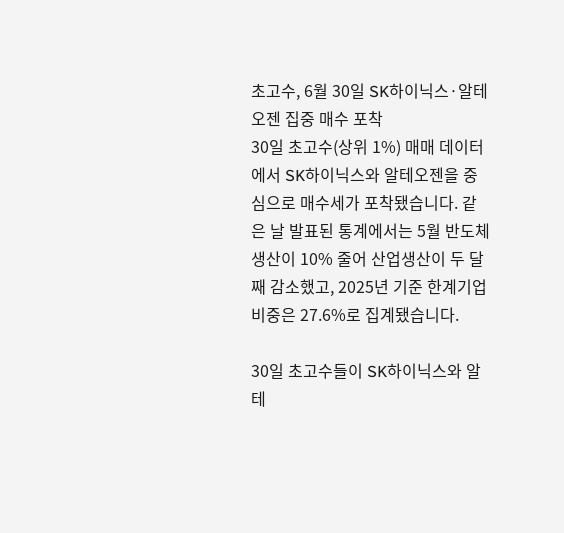초고수, 6월 30일 SK하이닉스·알테오젠 집중 매수 포착
30일 초고수(상위 1%) 매매 데이터에서 SK하이닉스와 알테오젠을 중심으로 매수세가 포착됐습니다. 같은 날 발표된 통계에서는 5월 반도체 생산이 10% 줄어 산업생산이 두 달째 감소했고, 2025년 기준 한계기업 비중은 27.6%로 집계됐습니다.

30일 초고수들이 SK하이닉스와 알테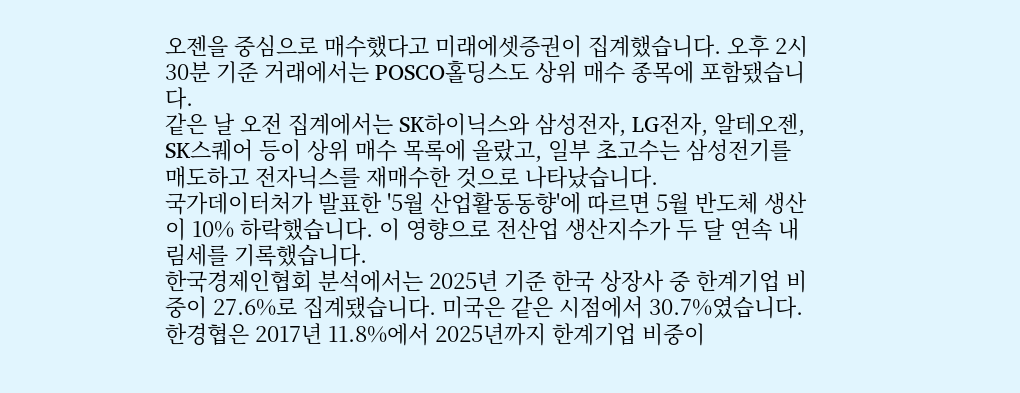오젠을 중심으로 매수했다고 미래에셋증권이 집계했습니다. 오후 2시 30분 기준 거래에서는 POSCO홀딩스도 상위 매수 종목에 포함됐습니다.
같은 날 오전 집계에서는 SK하이닉스와 삼성전자, LG전자, 알테오젠, SK스퀘어 등이 상위 매수 목록에 올랐고, 일부 초고수는 삼성전기를 매도하고 전자닉스를 재매수한 것으로 나타났습니다.
국가데이터처가 발표한 '5월 산업활동동향'에 따르면 5월 반도체 생산이 10% 하락했습니다. 이 영향으로 전산업 생산지수가 두 달 연속 내림세를 기록했습니다.
한국경제인협회 분석에서는 2025년 기준 한국 상장사 중 한계기업 비중이 27.6%로 집계됐습니다. 미국은 같은 시점에서 30.7%였습니다.
한경협은 2017년 11.8%에서 2025년까지 한계기업 비중이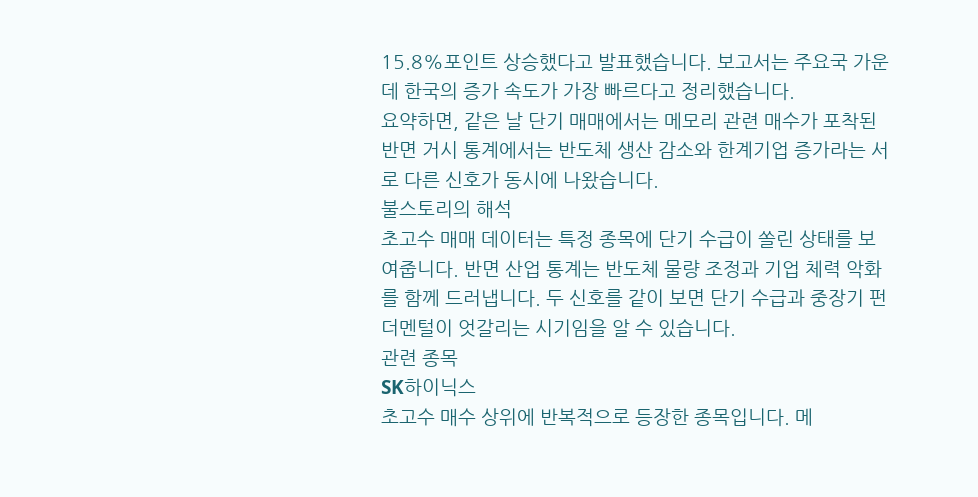15.8%포인트 상승했다고 발표했습니다. 보고서는 주요국 가운데 한국의 증가 속도가 가장 빠르다고 정리했습니다.
요약하면, 같은 날 단기 매매에서는 메모리 관련 매수가 포착된 반면 거시 통계에서는 반도체 생산 감소와 한계기업 증가라는 서로 다른 신호가 동시에 나왔습니다.
불스토리의 해석
초고수 매매 데이터는 특정 종목에 단기 수급이 쏠린 상태를 보여줍니다. 반면 산업 통계는 반도체 물량 조정과 기업 체력 악화를 함께 드러냅니다. 두 신호를 같이 보면 단기 수급과 중장기 펀더멘털이 엇갈리는 시기임을 알 수 있습니다.
관련 종목
SK하이닉스
초고수 매수 상위에 반복적으로 등장한 종목입니다. 메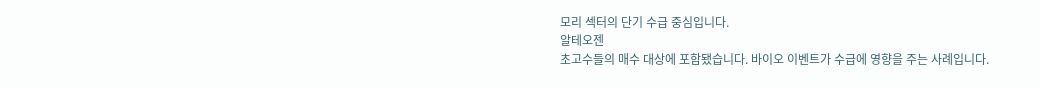모리 섹터의 단기 수급 중심입니다.
알테오젠
초고수들의 매수 대상에 포함됐습니다. 바이오 이벤트가 수급에 영향을 주는 사례입니다.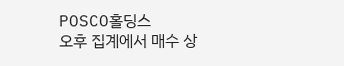POSCO홀딩스
오후 집계에서 매수 상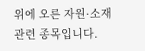위에 오른 자원·소재 관련 종목입니다.